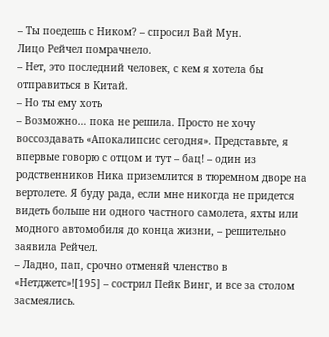– Ты поедешь с Ником? – спросил Вай Мун.
Лицо Рейчел помрачнело.
– Нет, это последний человек, с кем я хотела бы отправиться в Китай.
– Но ты ему хоть
– Возможно… пока не решила. Просто не хочу воссоздавать «Апокалипсис сегодня». Представьте, я впервые говорю с отцом и тут – бац! – один из родственников Ника приземлится в тюремном дворе на вертолете. Я буду рада, если мне никогда не придется видеть больше ни одного частного самолета, яхты или модного автомобиля до конца жизни, – решительно заявила Рейчел.
– Ладно, пап, срочно отменяй членство в «Нетджетс»![195] – сострил Пейк Винг, и все за столом засмеялись.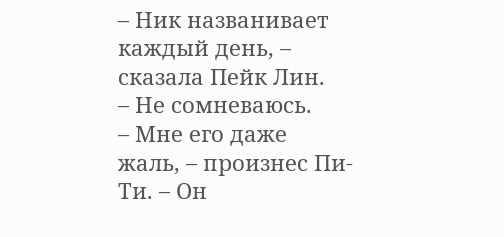– Ник названивает каждый день, – сказала Пейк Лин.
– Не сомневаюсь.
– Мне его даже жаль, – произнес Пи-Ти. – Он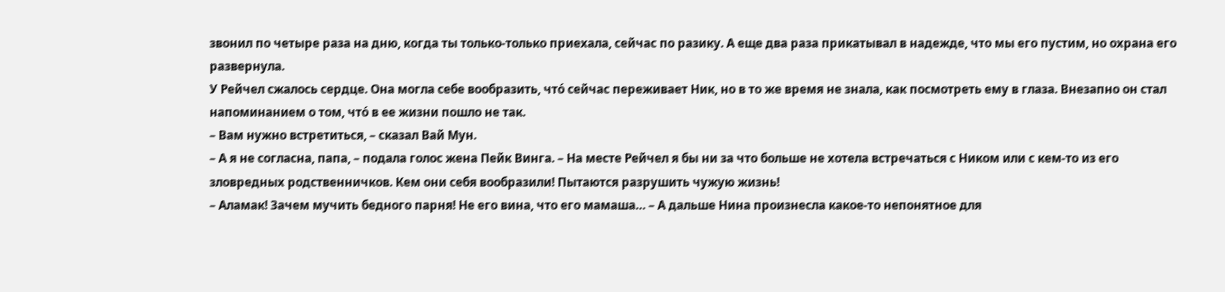звонил по четыре раза на дню, когда ты только-только приехала, сейчас по разику. А еще два раза прикатывал в надежде, что мы его пустим, но охрана его развернула.
У Рейчел сжалось сердце. Она могла себе вообразить, что́ сейчас переживает Ник, но в то же время не знала, как посмотреть ему в глаза. Внезапно он стал напоминанием о том, что́ в ее жизни пошло не так.
– Вам нужно встретиться, – сказал Вай Мун.
– А я не согласна, папа, – подала голос жена Пейк Винга. – На месте Рейчел я бы ни за что больше не хотела встречаться с Ником или с кем-то из его зловредных родственничков. Кем они себя вообразили! Пытаются разрушить чужую жизнь!
– Аламак! Зачем мучить бедного парня! Не его вина, что его мамаша… – А дальше Нина произнесла какое-то непонятное для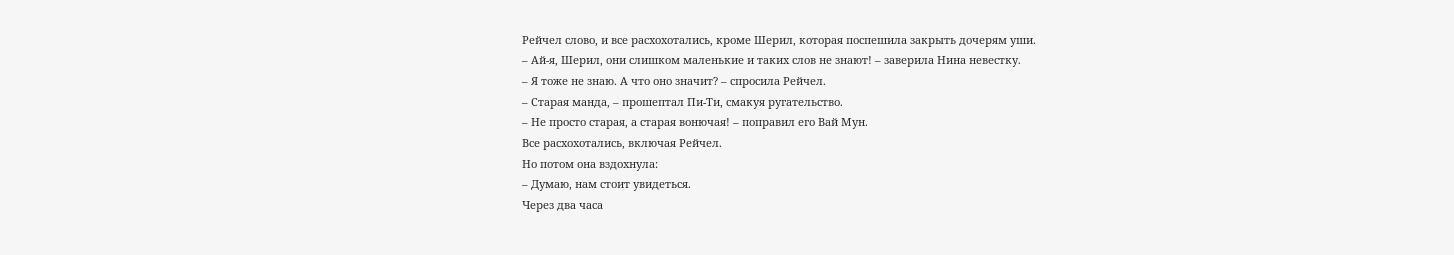Рейчел слово, и все расхохотались, кроме Шерил, которая поспешила закрыть дочерям уши.
– Ай-я, Шерил, они слишком маленькие и таких слов не знают! – заверила Нина невестку.
– Я тоже не знаю. А что оно значит? – спросила Рейчел.
– Старая манда, – прошептал Пи-Ти, смакуя ругательство.
– Не просто старая, а старая вонючая! – поправил его Вай Мун.
Все расхохотались, включая Рейчел.
Но потом она вздохнула:
– Думаю, нам стоит увидеться.
Через два часа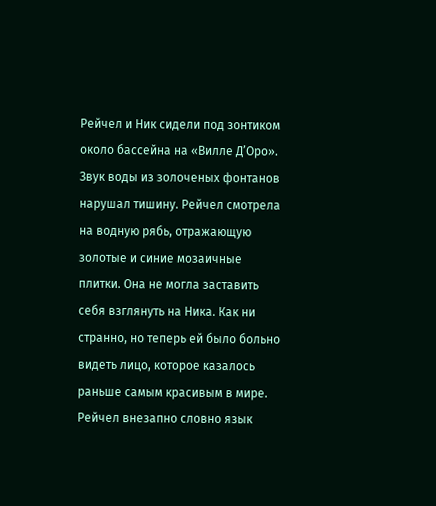Рейчел и Ник сидели под зонтиком около бассейна на «Вилле Д’Оро». Звук воды из золоченых фонтанов нарушал тишину. Рейчел смотрела на водную рябь, отражающую золотые и синие мозаичные плитки. Она не могла заставить себя взглянуть на Ника. Как ни странно, но теперь ей было больно видеть лицо, которое казалось раньше самым красивым в мире. Рейчел внезапно словно язык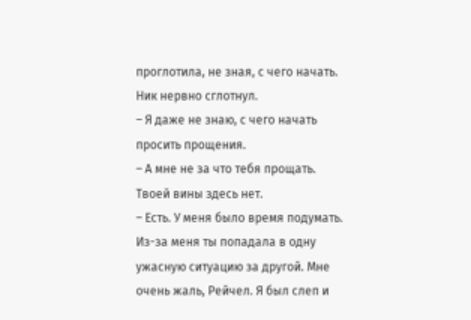проглотила, не зная, с чего начать. Ник нервно сглотнул.
– Я даже не знаю, с чего начать просить прощения.
– А мне не за что тебя прощать. Твоей вины здесь нет.
– Есть. У меня было время подумать. Из-за меня ты попадала в одну ужасную ситуацию за другой. Мне очень жаль, Рейчел. Я был слеп и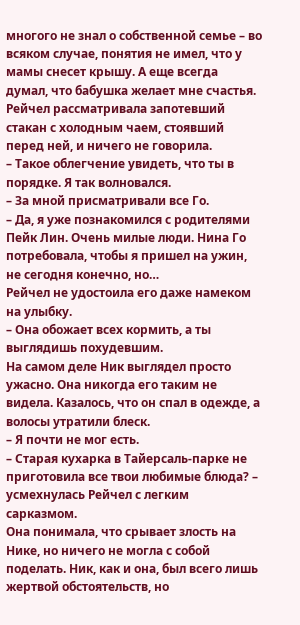многого не знал о собственной семье – во всяком случае, понятия не имел, что у мамы снесет крышу. А еще всегда думал, что бабушка желает мне счастья.
Рейчел рассматривала запотевший стакан с холодным чаем, стоявший перед ней, и ничего не говорила.
– Такое облегчение увидеть, что ты в порядке. Я так волновался.
– За мной присматривали все Го.
– Да, я уже познакомился с родителями Пейк Лин. Очень милые люди. Нина Го потребовала, чтобы я пришел на ужин, не сегодня конечно, но…
Рейчел не удостоила его даже намеком на улыбку.
– Она обожает всех кормить, а ты выглядишь похудевшим.
На самом деле Ник выглядел просто ужасно. Она никогда его таким не видела. Казалось, что он спал в одежде, а волосы утратили блеск.
– Я почти не мог есть.
– Старая кухарка в Тайерсаль-парке не приготовила все твои любимые блюда? – усмехнулась Рейчел с легким сарказмом.
Она понимала, что срывает злость на Нике, но ничего не могла с собой поделать. Ник, как и она, был всего лишь жертвой обстоятельств, но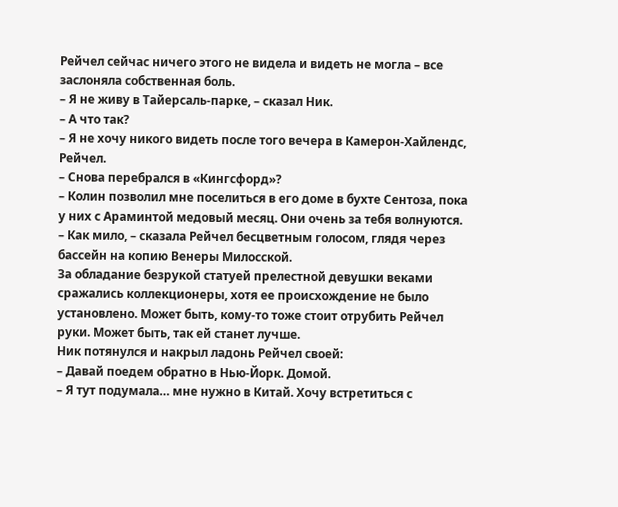Рейчел сейчас ничего этого не видела и видеть не могла – все заслоняла собственная боль.
– Я не живу в Тайерсаль-парке, – сказал Ник.
– А что так?
– Я не хочу никого видеть после того вечера в Камерон-Хайлендс, Рейчел.
– Снова перебрался в «Кингсфорд»?
– Колин позволил мне поселиться в его доме в бухте Сентоза, пока у них с Араминтой медовый месяц. Они очень за тебя волнуются.
– Как мило, – сказала Рейчел бесцветным голосом, глядя через бассейн на копию Венеры Милосской.
За обладание безрукой статуей прелестной девушки веками сражались коллекционеры, хотя ее происхождение не было установлено. Может быть, кому-то тоже стоит отрубить Рейчел руки. Может быть, так ей станет лучше.
Ник потянулся и накрыл ладонь Рейчел своей:
– Давай поедем обратно в Нью-Йорк. Домой.
– Я тут подумала… мне нужно в Китай. Хочу встретиться с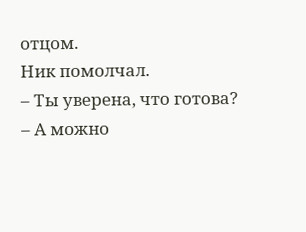отцом.
Ник помолчал.
– Ты уверена, что готова?
– А можно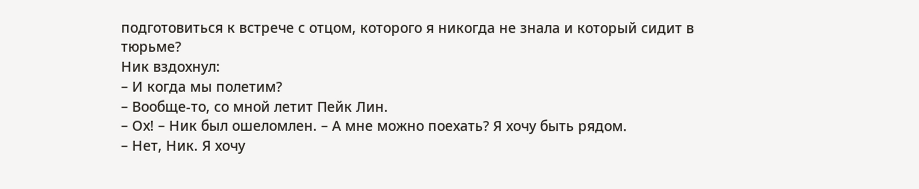подготовиться к встрече с отцом, которого я никогда не знала и который сидит в тюрьме?
Ник вздохнул:
– И когда мы полетим?
– Вообще-то, со мной летит Пейк Лин.
– Ох! – Ник был ошеломлен. – А мне можно поехать? Я хочу быть рядом.
– Нет, Ник. Я хочу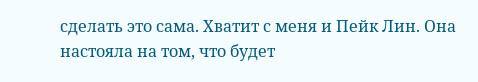сделать это сама. Хватит с меня и Пейк Лин. Она настояла на том, что будет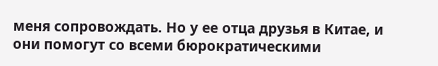меня сопровождать. Но у ее отца друзья в Китае, и они помогут со всеми бюрократическими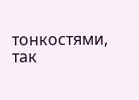тонкостями, так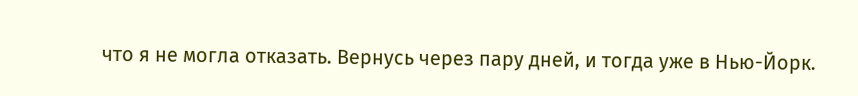что я не могла отказать. Вернусь через пару дней, и тогда уже в Нью-Йорк.